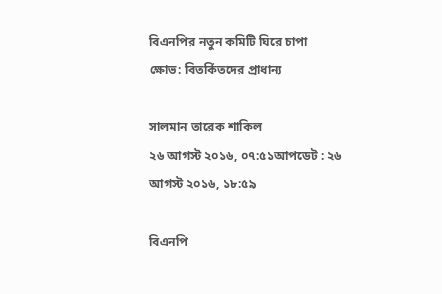বিএনপির নতুন কমিটি ঘিরে চাপা ক্ষোভ: বিতর্কিতদের প্রাধান্য

সালমান তারেক শাকিল
২৬ আগস্ট ২০১৬, ০৭:৫১আপডেট : ২৬ আগস্ট ২০১৬, ১৮:৫৯

বিএনপি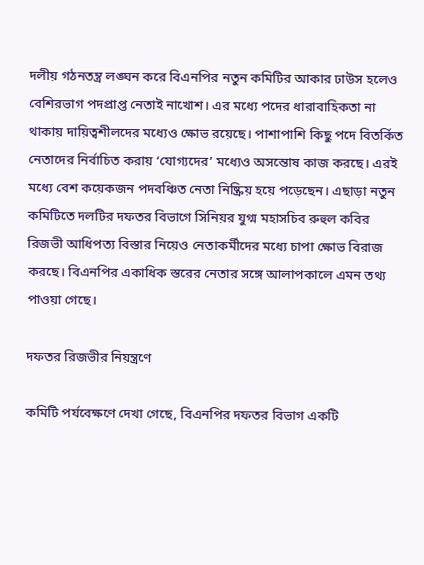দলীয় গঠনতন্ত্র লঙ্ঘন করে বিএনপির নতুন কমিটির আকার ঢাউস হলেও বেশিরভাগ পদপ্রাপ্ত নেতাই নাখোশ। এর মধ্যে পদের ধারাবাহিকতা না থাকায় দায়িত্বশীলদের মধ্যেও ক্ষোভ রয়েছে। পাশাপাশি কিছু পদে বিতর্কিত নেতাদের নির্বাচিত করায় ‘যোগ্যদের’ মধ্যেও অসন্তোষ কাজ করছে। এরই মধ্যে বেশ কয়েকজন পদবঞ্চিত নেতা নিষ্ক্রিয় হয়ে পড়েছেন। এছাড়া নতুন কমিটিতে দলটির দফতর বিভাগে সিনিয়র যুগ্ম মহাসচিব রুহুল কবির রিজভী আধিপত্য বিস্তার নিয়েও নেতাকর্মীদের মধ্যে চাপা ক্ষোভ বিরাজ করছে। বিএনপির একাধিক স্তরের নেতার সঙ্গে আলাপকালে এমন তথ্য পাওয়া গেছে।

দফতর রিজভীর নিয়ন্ত্রণে

কমিটি পর্যবেক্ষণে দেখা গেছে, বিএনপির দফতর বিভাগ একটি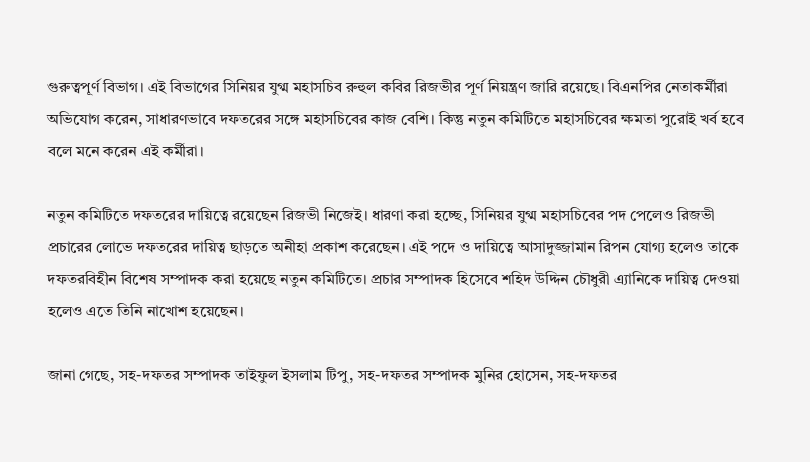গুরুত্বপূর্ণ বিভাগ। এই বিভাগের সিনিয়র যুগ্ম মহাসচিব রুহুল কবির রিজভীর পূর্ণ নিয়ন্ত্রণ জারি রয়েছে। বিএনপির নেতাকর্মীরা অভিযোগ করেন, সাধারণভাবে দফতরের সঙ্গে মহাসচিবের কাজ বেশি। কিন্তু নতুন কমিটিতে মহাসচিবের ক্ষমতা পুরোই খর্ব হবে বলে মনে করেন এই কর্মীরা।

নতুন কমিটিতে দফতরের দায়িত্বে রয়েছেন রিজভী নিজেই। ধারণা করা হচ্ছে, সিনিয়র যুগ্ম মহাসচিবের পদ পেলেও রিজভী প্রচারের লোভে দফতরের দায়িত্ব ছাড়তে অনীহা প্রকাশ করেছেন। এই পদে ও দায়িত্বে আসাদুজ্জামান রিপন যোগ্য হলেও তাকে দফতরবিহীন বিশেষ সম্পাদক করা হয়েছে নতুন কমিটিতে। প্রচার সম্পাদক হিসেবে শহিদ উদ্দিন চৌধুরী এ্যানিকে দায়িত্ব দেওয়া হলেও এতে তিনি নাখোশ হয়েছেন।

জানা গেছে, সহ-দফতর সম্পাদক তাইফুল ইসলাম টিপু, সহ-দফতর সম্পাদক মুনির হোসেন, সহ-দফতর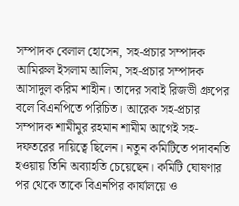সম্পাদক বেলাল হোসেন, সহ-প্রচার সম্পাদক আমিরুল ইসলাম আলিম, সহ-প্রচার সম্পাদক আসাদুল করিম শাহীন। তাদের সবাই রিজভী গ্রুপের বলে বিএনপিতে পরিচিত। আরেক সহ-প্রচার সম্পাদক শামীমুর রহমান শামীম আগেই সহ-দফতরের দায়িত্বে ছিলেন। নতুন কমিটিতে পদাবনতি হওয়ায় তিনি অব্যাহতি চেয়েছেন। কমিটি ঘোষণার পর থেকে তাকে বিএনপির কার্যালয়ে ও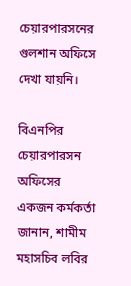চেয়ারপারসনের গুলশান অফিসে দেখা যায়নি।

বিএনপির চেয়ারপারসন অফিসের একজন কর্মকর্তা জানান, শামীম মহাসচিব লবির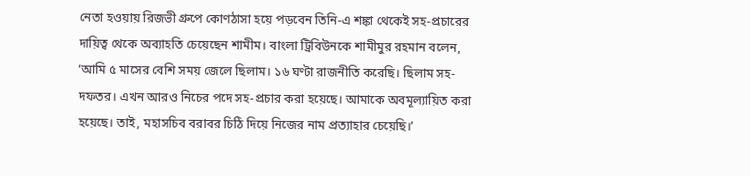নেতা হওয়ায় রিজভী গ্রুপে কোণঠাসা হয়ে পড়বেন তিনি-এ শঙ্কা থেকেই সহ-প্রচারের দায়িত্ব থেকে অব্যাহতি চেয়েছেন শামীম। বাংলা ট্রিবিউনকে শামীমুর রহমান বলেন, ‘আমি ৫ মাসের বেশি সময় জেলে ছিলাম। ১৬ ঘণ্টা রাজনীতি করেছি। ছিলাম সহ-দফতর। এখন আরও নিচের পদে সহ-প্রচার করা হয়েছে। আমাকে অবমূল্যায়িত করা হয়েছে। তাই, মহাসচিব বরাবর চিঠি দিয়ে নিজের নাম প্রত্যাহার চেয়েছি।’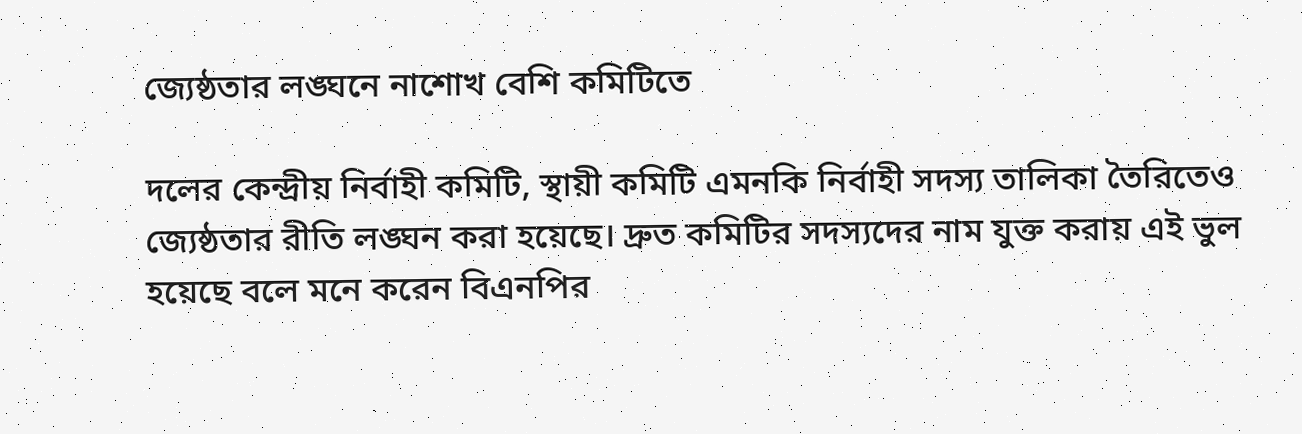জ্যেষ্ঠতার লঙ্ঘনে নাশোখ বেশি কমিটিতে

দলের কেন্দ্রীয় নির্বাহী কমিটি, স্থায়ী কমিটি এমনকি নির্বাহী সদস্য তালিকা তৈরিতেও জ্যেষ্ঠতার রীতি লঙ্ঘন করা হয়েছে। দ্রুত কমিটির সদস্যদের নাম যুক্ত করায় এই ভুল হয়েছে বলে মনে করেন বিএনপির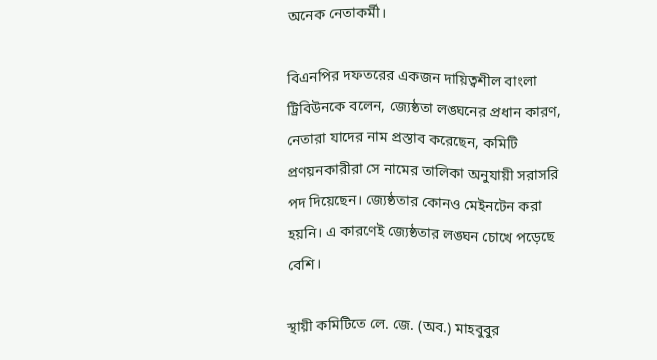অনেক নেতাকর্মী।

বিএনপির দফতরের একজন দায়িত্বশীল বাংলা ট্রিবিউনকে বলেন, জ্যেষ্ঠতা লঙ্ঘনের প্রধান কারণ, নেতারা যাদের নাম প্রস্তাব করেছেন, কমিটি প্রণয়নকারীরা সে নামের তালিকা অনুযায়ী সরাসরি পদ দিয়েছেন। জ্যেষ্ঠতার কোনও মেইনটেন করা হয়নি। এ কারণেই জ্যেষ্ঠতার লঙ্ঘন চোখে পড়েছে বেশি।

স্থায়ী কমিটিতে লে. জে. (অব.) মাহবুবুর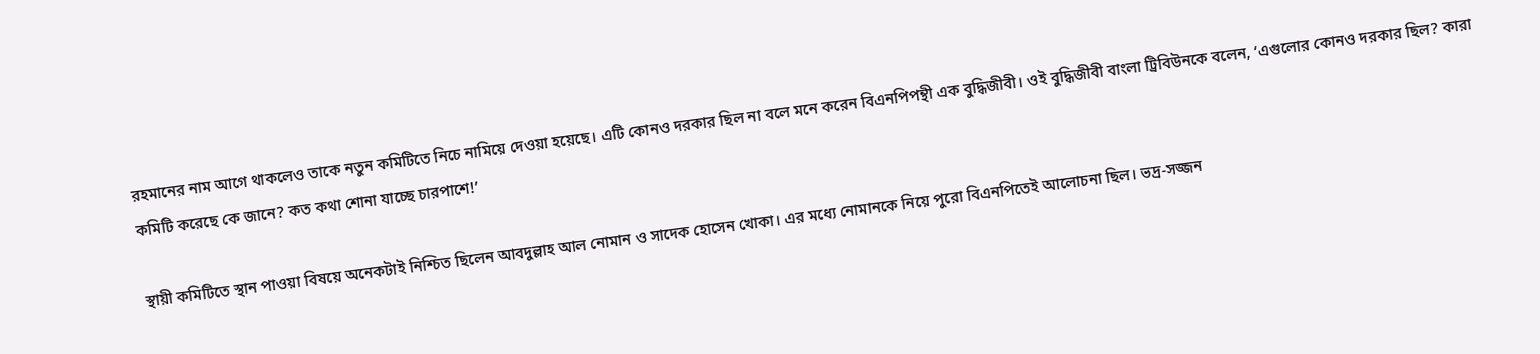রহমানের নাম আগে থাকলেও তাকে নতুন কমিটিতে নিচে নামিয়ে দেওয়া হয়েছে। এটি কোনও দরকার ছিল না বলে মনে করেন বিএনপিপন্থী এক বুদ্ধিজীবী। ওই বুদ্ধিজীবী বাংলা ট্রিবিউনকে বলেন, ‘এগুলোর কোনও দরকার ছিল? কারা কমিটি করেছে কে জানে? কত কথা শোনা যাচ্ছে চারপাশে!’

স্থায়ী কমিটিতে স্থান পাওয়া বিষয়ে অনেকটাই নিশ্চিত ছিলেন আবদুল্লাহ আল নোমান ও সাদেক হোসেন খোকা। এর মধ্যে নোমানকে নিয়ে পুরো বিএনপিতেই আলোচনা ছিল। ভদ্র-সজ্জন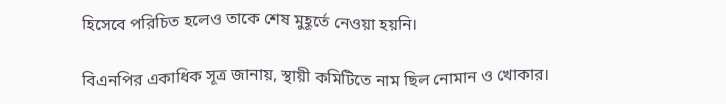হিসেবে পরিচিত হলেও তাকে শেষ মুহূর্তে নেওয়া হয়নি।

বিএনপির একাধিক সূত্র জানায়, স্থায়ী কমিটিতে নাম ছিল নোমান ও খোকার।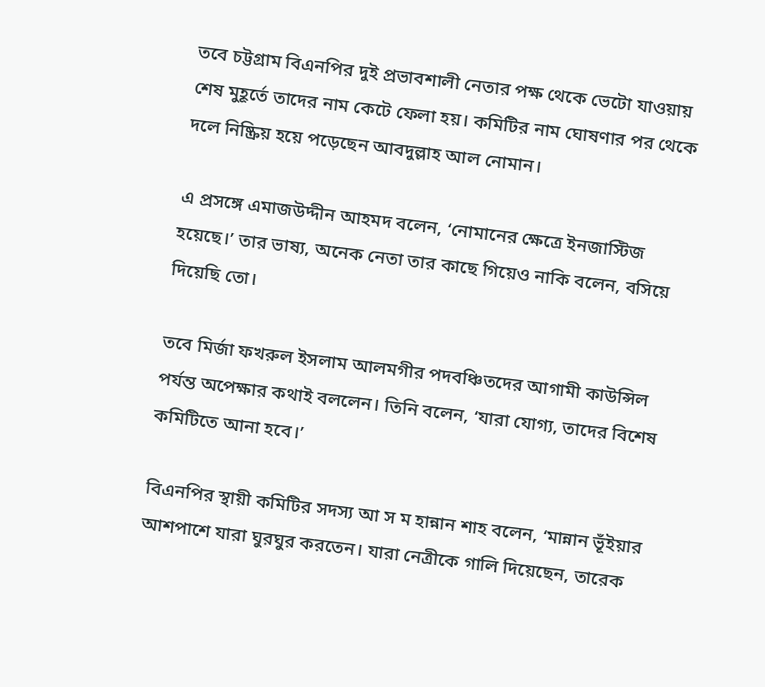তবে চট্টগ্রাম বিএনপির দুই প্রভাবশালী নেতার পক্ষ থেকে ভেটো যাওয়ায় শেষ মুহূর্তে তাদের নাম কেটে ফেলা হয়। কমিটির নাম ঘোষণার পর থেকে দলে নিষ্ক্রিয় হয়ে পড়েছেন আবদুল্লাহ আল নোমান।

এ প্রসঙ্গে এমাজউদ্দীন আহমদ বলেন, ‘নোমানের ক্ষেত্রে ইনজাস্টিজ হয়েছে।’ তার ভাষ্য, অনেক নেতা তার কাছে গিয়েও নাকি বলেন, বসিয়ে দিয়েছি তো।

তবে মির্জা ফখরুল ইসলাম আলমগীর পদবঞ্চিতদের আগামী কাউন্সিল পর্যন্ত অপেক্ষার কথাই বললেন। তিনি বলেন, ‘যারা যোগ্য, তাদের বিশেষ কমিটিতে আনা হবে।’

বিএনপির স্থায়ী কমিটির সদস্য আ স ম হান্নান শাহ বলেন, ‘মান্নান ভূঁইয়ার আশপাশে যারা ঘুরঘুর করতেন। যারা নেত্রীকে গালি দিয়েছেন, তারেক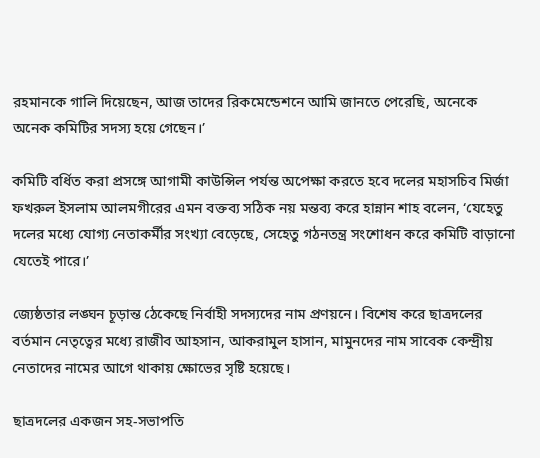রহমানকে গালি দিয়েছেন, আজ তাদের রিকমেন্ডেশনে আমি জানতে পেরেছি, অনেকে অনেক কমিটির সদস্য হয়ে গেছেন।’

কমিটি বর্ধিত করা প্রসঙ্গে আগামী কাউন্সিল পর্যন্ত অপেক্ষা করতে হবে দলের মহাসচিব মির্জা ফখরুল ইসলাম আলমগীরের এমন বক্তব্য সঠিক নয় মন্তব্য করে হান্নান শাহ বলেন, ‘যেহেতু দলের মধ্যে যোগ্য নেতাকর্মীর সংখ্যা বেড়েছে, সেহেতু গঠনতন্ত্র সংশোধন করে কমিটি বাড়ানো যেতেই পারে।’

জ্যেষ্ঠতার লঙ্ঘন চূড়ান্ত ঠেকেছে নির্বাহী সদস্যদের নাম প্রণয়নে। বিশেষ করে ছাত্রদলের বর্তমান নেতৃত্বের মধ্যে রাজীব আহসান, আকরামুল হাসান, মামুনদের নাম সাবেক কেন্দ্রীয় নেতাদের নামের আগে থাকায় ক্ষোভের সৃষ্টি হয়েছে।

ছাত্রদলের একজন সহ-সভাপতি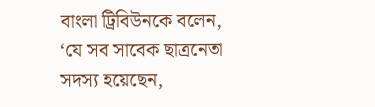বাংলা ট্রিবিউনকে বলেন, ‘যে সব সাবেক ছাত্রনেতা সদস্য হয়েছেন,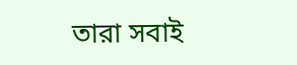তারা সবাই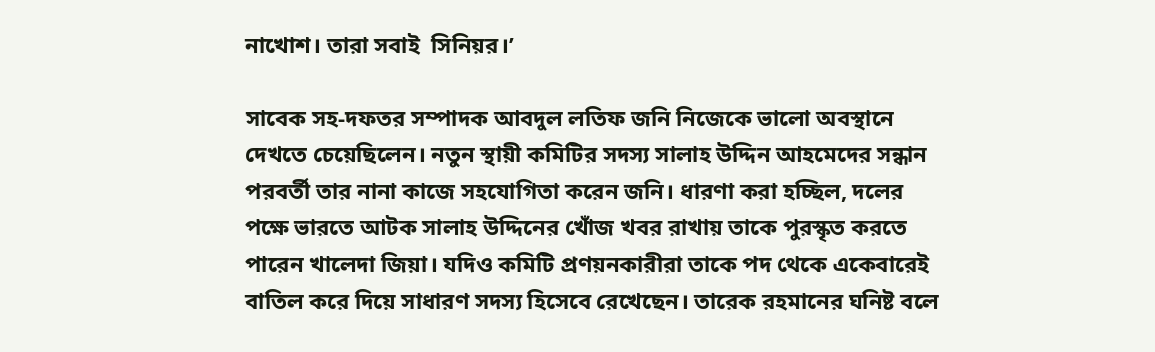নাখোশ। তারা সবাই  সিনিয়র।’

সাবেক সহ-দফতর সম্পাদক আবদুল লতিফ জনি নিজেকে ভালো অবস্থানে দেখতে চেয়েছিলেন। নতুন স্থায়ী কমিটির সদস্য সালাহ উদ্দিন আহমেদের সন্ধান পরবর্তী তার নানা কাজে সহযোগিতা করেন জনি। ধারণা করা হচ্ছিল, দলের পক্ষে ভারতে আটক সালাহ উদ্দিনের খোঁজ খবর রাখায় তাকে পুরস্কৃত করতে পারেন খালেদা জিয়া। যদিও কমিটি প্রণয়নকারীরা তাকে পদ থেকে একেবারেই বাতিল করে দিয়ে সাধারণ সদস্য হিসেবে রেখেছেন। তারেক রহমানের ঘনিষ্ট বলে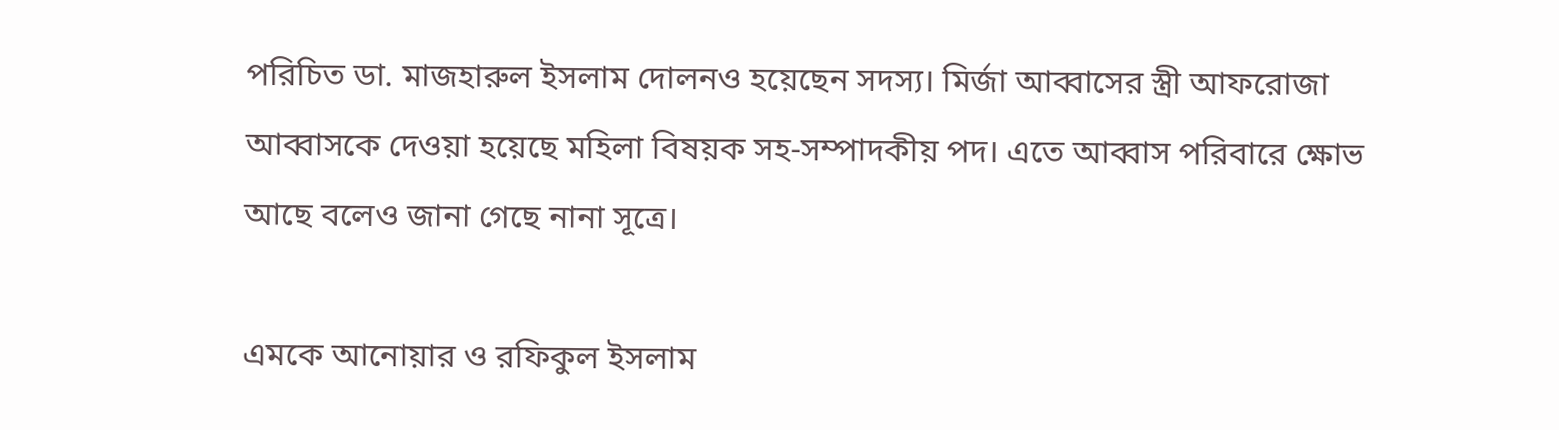পরিচিত ডা. মাজহারুল ইসলাম দোলনও হয়েছেন সদস্য। মির্জা আব্বাসের স্ত্রী আফরোজা আব্বাসকে দেওয়া হয়েছে মহিলা বিষয়ক সহ-সম্পাদকীয় পদ। এতে আব্বাস পরিবারে ক্ষোভ আছে বলেও জানা গেছে নানা সূত্রে।

এমকে আনোয়ার ও রফিকুল ইসলাম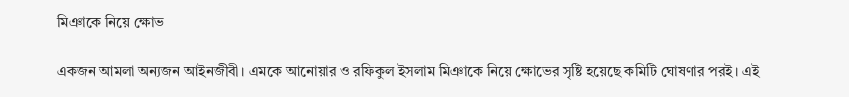মিঞাকে নিয়ে ক্ষোভ

একজন আমলা অন্যজন আইনজীবী। এমকে আনোয়ার ও রফিকুল ইসলাম মিঞাকে নিয়ে ক্ষোভের সৃষ্টি হয়েছে কমিটি ঘোষণার পরই। এই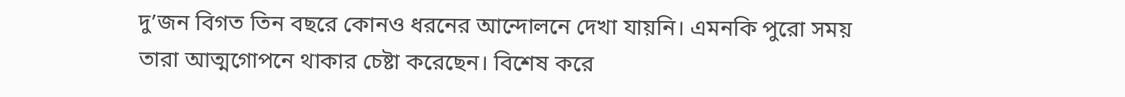দু’জন বিগত তিন বছরে কোনও ধরনের আন্দোলনে দেখা যায়নি। এমনকি পুরো সময় তারা আত্মগোপনে থাকার চেষ্টা করেছেন। বিশেষ করে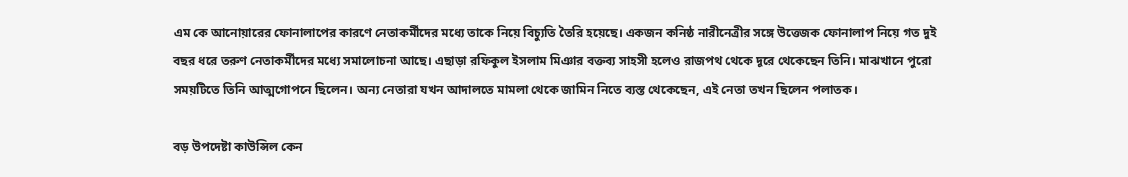এম কে আনোয়ারের ফোনালাপের কারণে নেতাকর্মীদের মধ্যে তাকে নিয়ে বিচ্যুতি তৈরি হয়েছে। একজন কনিষ্ঠ নারীনেত্রীর সঙ্গে উত্তেজক ফোনালাপ নিয়ে গত দুই বছর ধরে তরুণ নেতাকর্মীদের মধ্যে সমালোচনা আছে। এছাড়া রফিকুল ইসলাম মিঞার বক্তব্য সাহসী হলেও রাজপথ থেকে দূরে থেকেছেন তিনি। মাঝখানে পুরো সময়টিতে তিনি আত্মগোপনে ছিলেন। অন্য নেতারা যখন আদালতে মামলা থেকে জামিন নিতে ব্যস্ত থেকেছেন, এই নেতা তখন ছিলেন পলাতক।

বড় উপদেষ্টা কাউন্সিল কেন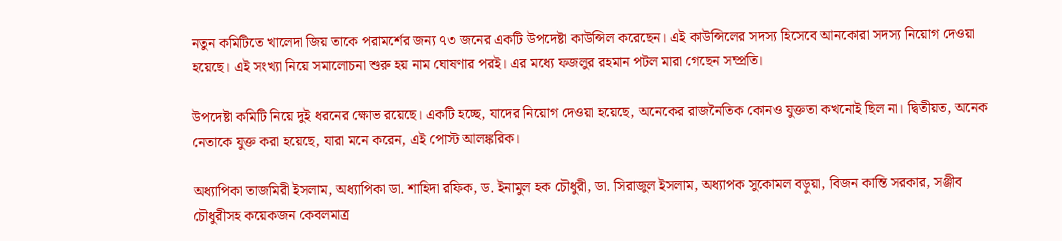নতুন কমিটিতে খালেদা জিয় তাকে পরামর্শের জন্য ৭৩ জনের একটি উপদেষ্টা কাউন্সিল করেছেন। এই কাউন্সিলের সদস্য হিসেবে আনকোরা সদস্য নিয়োগ দেওয়া হয়েছে। এই সংখ্যা নিয়ে সমালোচনা শুরু হয় নাম ঘোষণার পরই। এর মধ্যে ফজলুর রহমান পটল মারা গেছেন সম্প্রতি।

উপদেষ্টা কমিটি নিয়ে দুই ধরনের ক্ষোভ রয়েছে। একটি হচ্ছে, যাদের নিয়োগ দেওয়া হয়েছে, অনেকের রাজনৈতিক কোনও যুক্ততা কখনোই ছিল না। দ্বিতীয়ত, অনেক নেতাকে যুক্ত করা হয়েছে, যারা মনে করেন, এই পোস্ট আলঙ্করিক।

অধ্যাপিকা তাজমিরী ইসলাম, অধ্যাপিকা ডা. শাহিদা রফিক, ড. ইনামুল হক চৌধুরী, ডা. সিরাজুল ইসলাম, অধ্যাপক সুকোমল বড়ুয়া, বিজন কান্তি সরকার, সঞ্জীব চৌধুরীসহ কয়েকজন কেবলমাত্র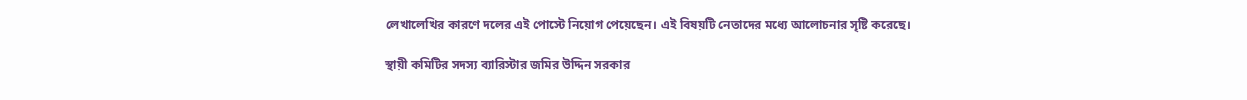লেখালেখির কারণে দলের এই পোস্টে নিয়োগ পেয়েছেন। এই বিষয়টি নেতাদের মধ্যে আলোচনার সৃষ্টি করেছে।

স্থায়ী কমিটির সদস্য ব্যারিস্টার জমির উদ্দিন সরকার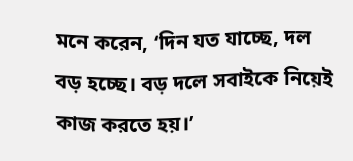মনে করেন, ‘দিন যত যাচ্ছে, দল বড় হচ্ছে। বড় দলে সবাইকে নিয়েই কাজ করতে হয়।’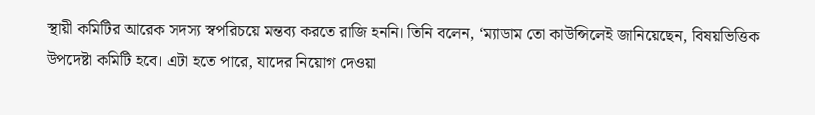স্থায়ী কমিটির আরেক সদস্য স্বপরিচয়ে মন্তব্য করতে রাজি হননি। তিনি বলেন, ‘ম্যাডাম তো কাউন্সিলেই জানিয়েছেন, বিষয়ভিত্তিক উপদেষ্টা কমিটি হবে। এটা হতে পারে, যাদের নিয়োগ দেওয়া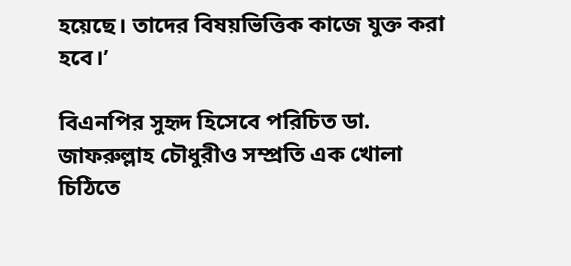হয়েছে। তাদের বিষয়ভিত্তিক কাজে যুক্ত করা হবে।’

বিএনপির সুহৃদ হিসেবে পরিচিত ডা. জাফরুল্লাহ চৌধুরীও সম্প্রতি এক খোলা চিঠিতে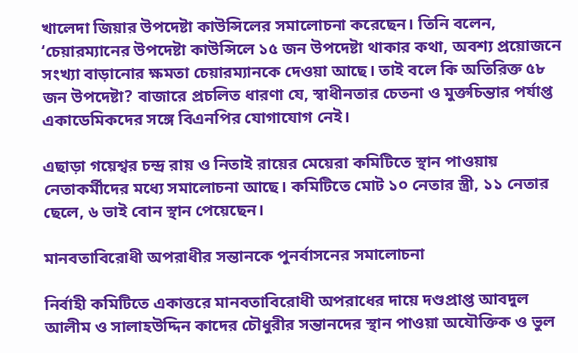খালেদা জিয়ার উপদেষ্টা কাউন্সিলের সমালোচনা করেছেন। তিনি বলেন, ‘চেয়ারম্যানের উপদেষ্টা কাউন্সিলে ১৫ জন উপদেষ্টা থাকার কথা, অবশ্য প্রয়োজনে সংখ্যা বাড়ানোর ক্ষমতা চেয়ারম্যানকে দেওয়া আছে। তাই বলে কি অতিরিক্ত ৫৮ জন উপদেষ্টা? বাজারে প্রচলিত ধারণা যে, স্বাধীনতার চেতনা ও মুক্তচিন্তার পর্যাপ্ত একাডেমিকদের সঙ্গে বিএনপির যোগাযোগ নেই।

এছাড়া গয়েশ্বর চন্দ্র রায় ও নিতাই রায়ের মেয়েরা কমিটিতে স্থান পাওয়ায় নেতাকর্মীদের মধ্যে সমালোচনা আছে। কমিটিতে মোট ১০ নেতার স্ত্রী, ১১ নেতার ছেলে, ৬ ভাই বোন স্থান পেয়েছেন।

মানবতাবিরোধী অপরাধীর সন্তানকে পুনর্বাসনের সমালোচনা

নির্বাহী কমিটিতে একাত্তরে মানবতাবিরোধী অপরাধের দায়ে দণ্ডপ্রাপ্ত আবদুল আলীম ও সালাহউদ্দিন কাদের চৌধুরীর সন্তানদের স্থান পাওয়া অযৌক্তিক ও ভুল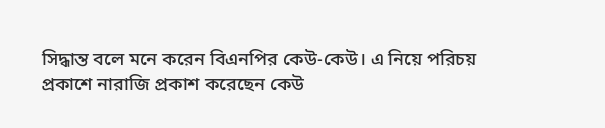সিদ্ধান্ত বলে মনে করেন বিএনপির কেউ-কেউ। এ নিয়ে পরিচয় প্রকাশে নারাজি প্রকাশ করেছেন কেউ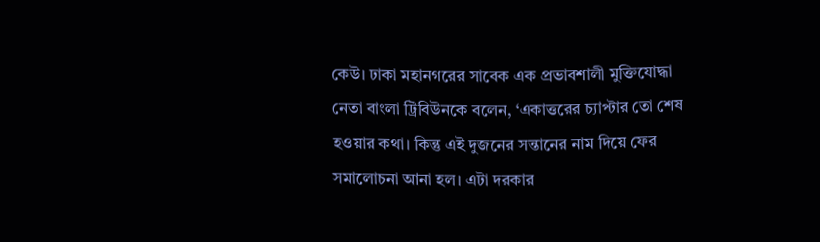কেউ। ঢাকা মহানগরের সাবেক এক প্রভাবশালী মুক্তিযোদ্ধা নেতা বাংলা ট্রিবিউনকে বলেন, ‘একাত্তরের চ্যাপ্টার তো শেষ হওয়ার কথা। কিন্তু এই দুজনের সন্তানের নাম দিয়ে ফের সমালোচনা আনা হল। এটা দরকার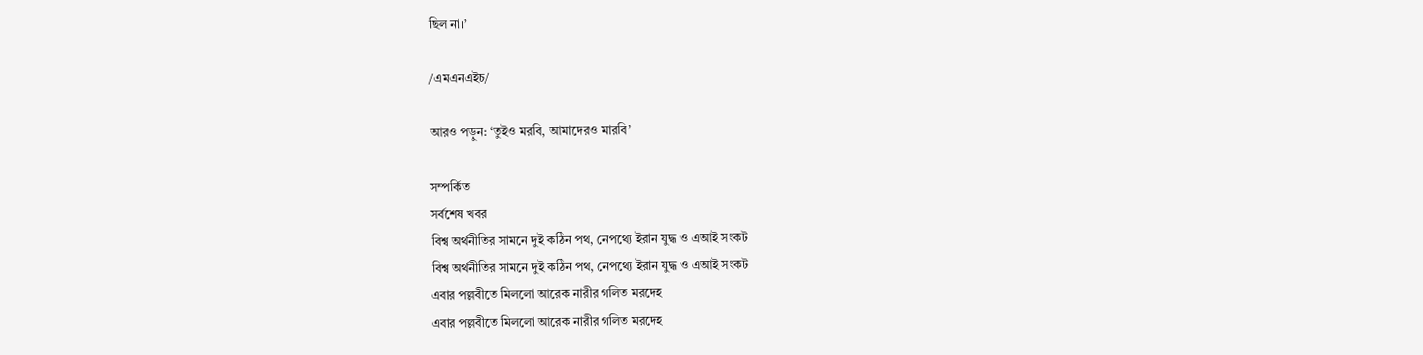ছিল না।’

/এমএনএইচ/

আরও পড়ুন: ‘তুইও মরবি, আমাদেরও মারবি’

সম্পর্কিত
সর্বশেষ খবর
বিশ্ব অর্থনীতির সামনে দুই কঠিন পথ, নেপথ্যে ইরান যুদ্ধ ও এআই সংকট
বিশ্ব অর্থনীতির সামনে দুই কঠিন পথ, নেপথ্যে ইরান যুদ্ধ ও এআই সংকট
এবার পল্লবীতে মিললো আরেক নারীর গলিত মরদেহ
এবার পল্লবীতে মিললো আরেক নারীর গলিত মরদেহ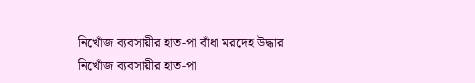নিখোঁজ ব্যবসায়ীর হাত-পা বাঁধা মরদেহ উদ্ধার
নিখোঁজ ব্যবসায়ীর হাত-পা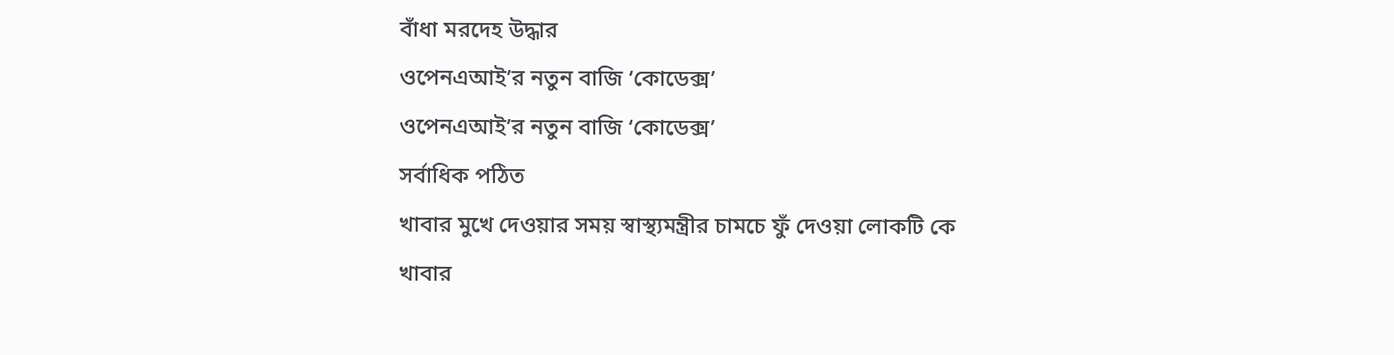বাঁধা মরদেহ উদ্ধার
ওপেনএআই’র নতুন বাজি ‘কোডেক্স’
ওপেনএআই’র নতুন বাজি ‘কোডেক্স’
সর্বাধিক পঠিত
খাবার মুখে দেওয়ার সময় স্বাস্থ্যমন্ত্রীর চামচে ফুঁ দেওয়া লোকটি কে
খাবার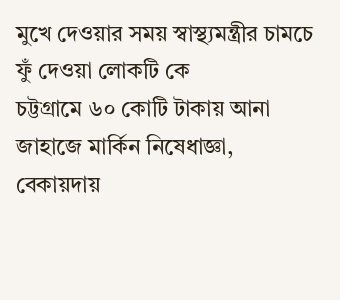মুখে দেওয়ার সময় স্বাস্থ্যমন্ত্রীর চামচে ফুঁ দেওয়া লোকটি কে
চট্টগ্রামে ৬০ কোটি টাকায় আনা জাহাজে মার্কিন নিষেধাজ্ঞা, বেকায়দায়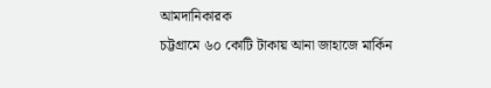আমদানিকারক
চট্টগ্রামে ৬০ কোটি টাকায় আনা জাহাজে মার্কিন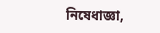নিষেধাজ্ঞা,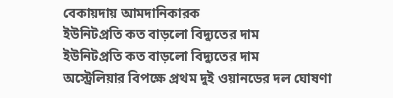বেকায়দায় আমদানিকারক
ইউনিটপ্রতি কত বাড়লো বিদ্যুতের দাম
ইউনিটপ্রতি কত বাড়লো বিদ্যুতের দাম
অস্ট্রেলিয়ার বিপক্ষে প্রথম দুই ওয়ানডের দল ঘোষণা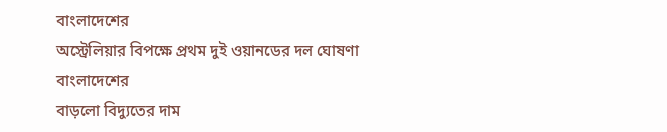বাংলাদেশের
অস্ট্রেলিয়ার বিপক্ষে প্রথম দুই ওয়ানডের দল ঘোষণা বাংলাদেশের
বাড়লো বিদ্যুতের দাম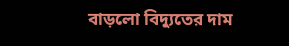বাড়লো বিদ্যুতের দাম